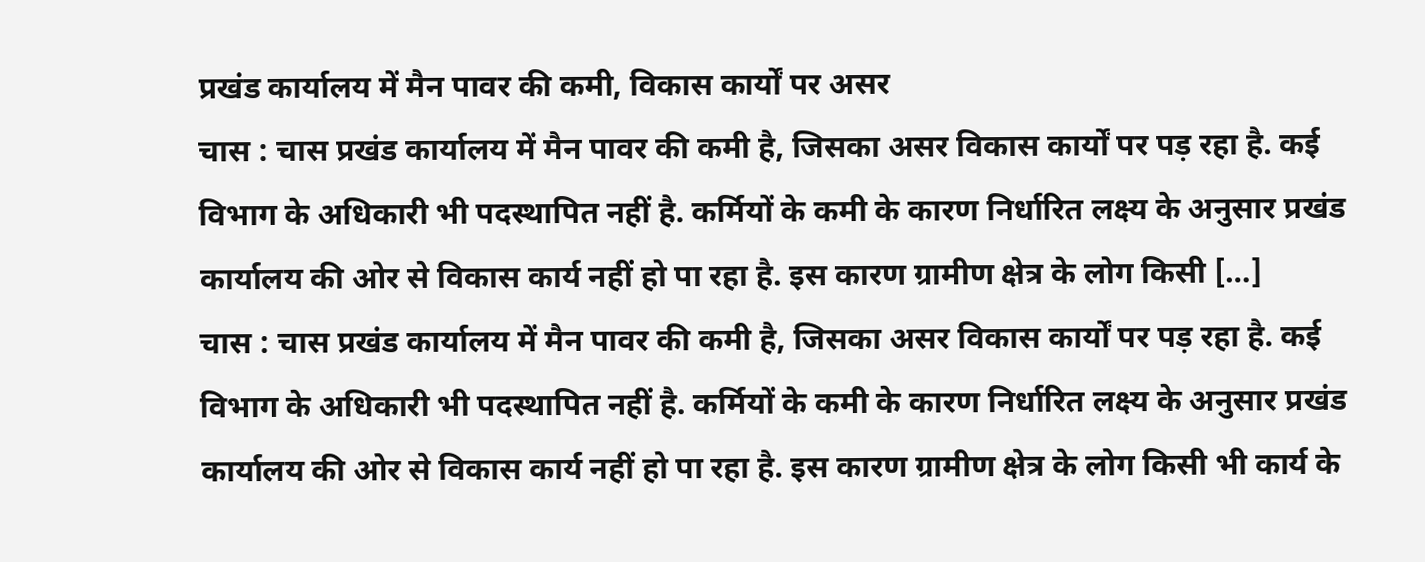प्रखंड कार्यालय में मैन पावर की कमी, विकास कार्यों पर असर
चास : चास प्रखंड कार्यालय में मैन पावर की कमी है, जिसका असर विकास कार्यों पर पड़ रहा है. कई विभाग के अधिकारी भी पदस्थापित नहीं है. कर्मियों के कमी के कारण निर्धारित लक्ष्य के अनुसार प्रखंड कार्यालय की ओर से विकास कार्य नहीं हो पा रहा है. इस कारण ग्रामीण क्षेत्र के लोग किसी […]
चास : चास प्रखंड कार्यालय में मैन पावर की कमी है, जिसका असर विकास कार्यों पर पड़ रहा है. कई विभाग के अधिकारी भी पदस्थापित नहीं है. कर्मियों के कमी के कारण निर्धारित लक्ष्य के अनुसार प्रखंड कार्यालय की ओर से विकास कार्य नहीं हो पा रहा है. इस कारण ग्रामीण क्षेत्र के लोग किसी भी कार्य के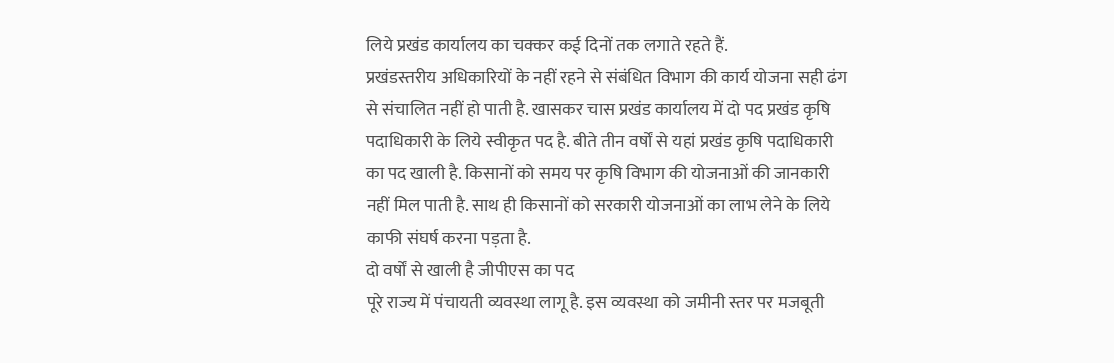लिये प्रखंड कार्यालय का चक्कर कई दिनों तक लगाते रहते हैं.
प्रखंडस्तरीय अधिकारियों के नहीं रहने से संबंधित विभाग की कार्य योजना सही ढंग से संचालित नहीं हो पाती है. खासकर चास प्रखंड कार्यालय में दो पद प्रखंड कृषि पदाधिकारी के लिये स्वीकृत पद है. बीते तीन वर्षों से यहां प्रखंड कृषि पदाधिकारी का पद खाली है. किसानों को समय पर कृषि विभाग की योजनाओं की जानकारी नहीं मिल पाती है. साथ ही किसानों को सरकारी योजनाओं का लाभ लेने के लिये काफी संघर्ष करना पड़ता है.
दो वर्षों से खाली है जीपीएस का पद
पूरे राज्य में पंचायती व्यवस्था लागू है. इस व्यवस्था को जमीनी स्तर पर मजबूती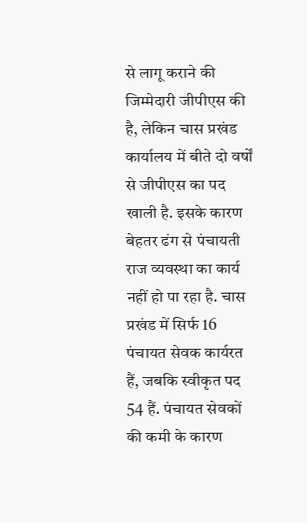से लागू कराने की जिम्मेदारी जीपीएस की है, लेकिन चास प्रखंड कार्यालय में बीते दो वर्षों से जीपीएस का पद खाली है. इसके कारण बेहतर ढंग से पंचायती राज व्यवस्था का कार्य नहीं हो पा रहा है. चास प्रखंड में सिर्फ 16 पंचायत सेवक कार्यरत हैं, जबकि स्वीकृत पद 54 हैं. पंचायत सेवकों की कमी के कारण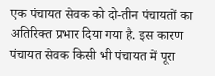एक पंचायत सेवक को दो-तीन पंचायतों का अतिरिक्त प्रभार दिया गया है. इस कारण पंचायत सेवक किसी भी पंचायत में पूरा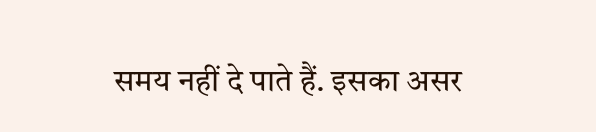समय नहीं दे पाते हैं. इसका असर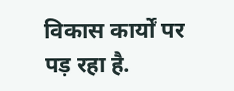विकास कार्यों पर पड़ रहा है.